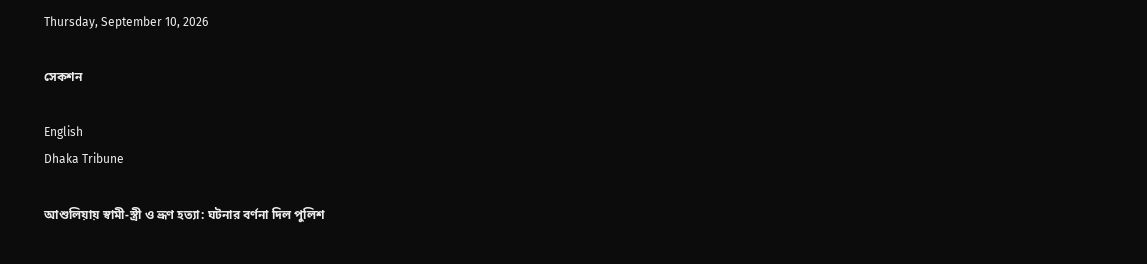Thursday, September 10, 2026

সেকশন

English
Dhaka Tribune

আশুলিয়ায় স্বামী-স্ত্রী ও ভ্রূণ হত্যা: ঘটনার বর্ণনা দিল পুলিশ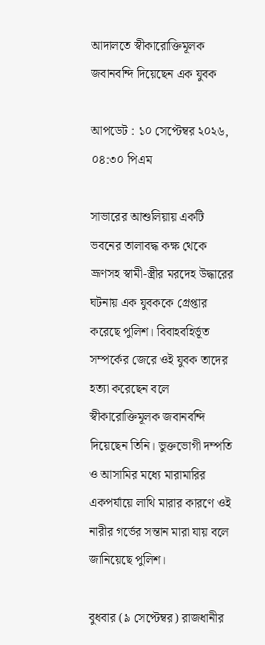আদালতে স্বীকারোক্তিমূলক জবানবন্দি দিয়েছেন এক যুবক

আপডেট : ১০ সেপ্টেম্বর ২০২৬, ০৪:৩০ পিএম

সাভারের আশুলিয়ায় একটি ভবনের তালাবদ্ধ কক্ষ থেকে ভ্রূণসহ স্বামী-স্ত্রীর মরদেহ উদ্ধারের ঘটনায় এক যুবককে গ্রেপ্তার করেছে পুলিশ। বিবাহবহির্ভূত সম্পর্কের জেরে ওই যুবক তাদের হত্যা করেছেন বলে স্বীকারোক্তিমূলক জবানবন্দি দিয়েছেন তিনি। ভুক্তভোগী দম্পতি ও আসামির মধ্যে মারামারির একপর্যায়ে লাথি মারার কারণে ওই নারীর গর্ভের সন্তান মারা যায় বলে জানিয়েছে পুলিশ।

বুধবার (৯ সেপ্টেম্বর) রাজধানীর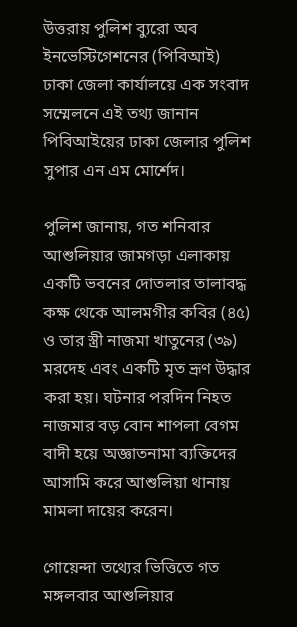উত্তরায় পুলিশ ব্যুরো অব ইনভেস্টিগেশনের (পিবিআই) ঢাকা জেলা কার্যালয়ে এক সংবাদ সম্মেলনে এই তথ্য জানান পিবিআইয়ের ঢাকা জেলার পুলিশ সুপার এন এম মোর্শেদ।

পুলিশ জানায়, গত শনিবার আশুলিয়ার জামগড়া এলাকায় একটি ভবনের দোতলার তালাবদ্ধ কক্ষ থেকে আলমগীর কবির (৪৫) ও তার স্ত্রী নাজমা খাতুনের (৩৯) মরদেহ এবং একটি মৃত ভ্রূণ উদ্ধার করা হয়। ঘটনার পরদিন নিহত নাজমার বড় বোন শাপলা বেগম বাদী হয়ে অজ্ঞাতনামা ব্যক্তিদের আসামি করে আশুলিয়া থানায় মামলা দায়ের করেন।

গোয়েন্দা তথ্যের ভিত্তিতে গত মঙ্গলবার আশুলিয়ার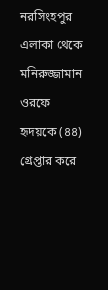নরসিংহপুর এলাকা থেকে মনিরুজ্জামান ওরফে হৃদয়কে (৪৪) গ্রেপ্তার করে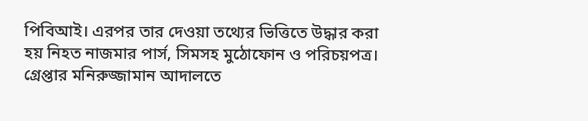পিবিআই। এরপর তার দেওয়া তথ্যের ভিত্তিতে উদ্ধার করা হয় নিহত নাজমার পার্স, সিমসহ মুঠোফোন ও পরিচয়পত্র। গ্রেপ্তার মনিরুজ্জামান আদালতে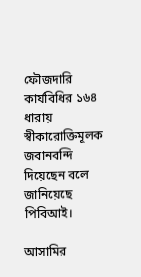ফৌজদারি কার্যবিধির ১৬৪ ধারায় স্বীকারোক্তিমূলক জবানবন্দি দিয়েছেন বলে জানিয়েছে পিবিআই।

আসামির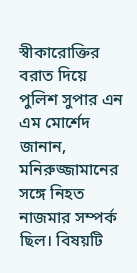স্বীকারোক্তির বরাত দিয়ে পুলিশ সুপার এন এম মোর্শেদ জানান, মনিরুজ্জামানের সঙ্গে নিহত নাজমার সম্পর্ক ছিল। বিষয়টি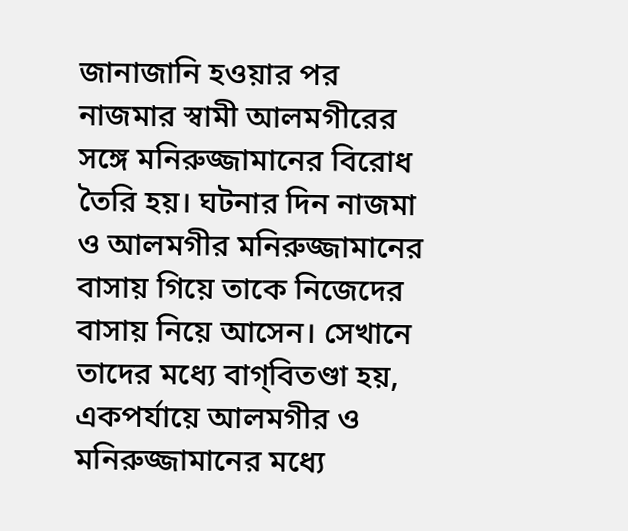জানাজানি হওয়ার পর নাজমার স্বামী আলমগীরের সঙ্গে মনিরুজ্জামানের বিরোধ তৈরি হয়। ঘটনার দিন নাজমা ও আলমগীর মনিরুজ্জামানের বাসায় গিয়ে তাকে নিজেদের বাসায় নিয়ে আসেন। সেখানে তাদের মধ্যে বাগ্‌বিতণ্ডা হয়, একপর্যায়ে আলমগীর ও মনিরুজ্জামানের মধ্যে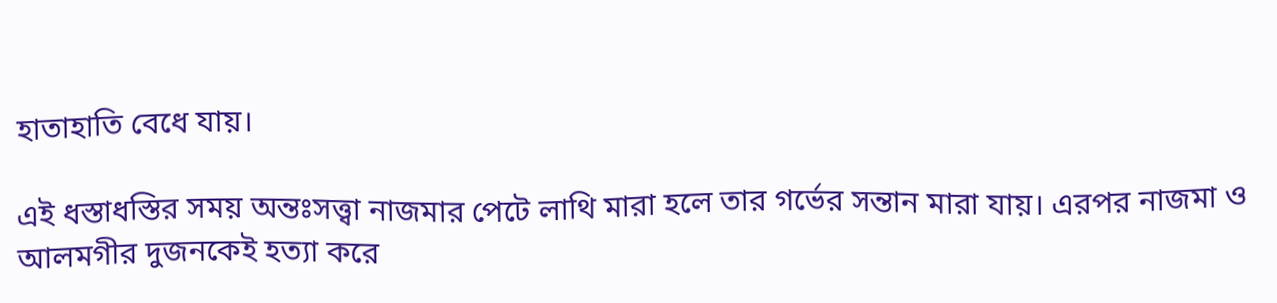হাতাহাতি বেধে যায়।

এই ধস্তাধস্তির সময় অন্তঃসত্ত্বা নাজমার পেটে লাথি মারা হলে তার গর্ভের সন্তান মারা যায়। এরপর নাজমা ও আলমগীর দুজনকেই হত্যা করে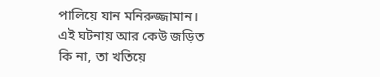পালিয়ে যান মনিরুজ্জামান। এই ঘটনায় আর কেউ জড়িত কি না, তা খতিয়ে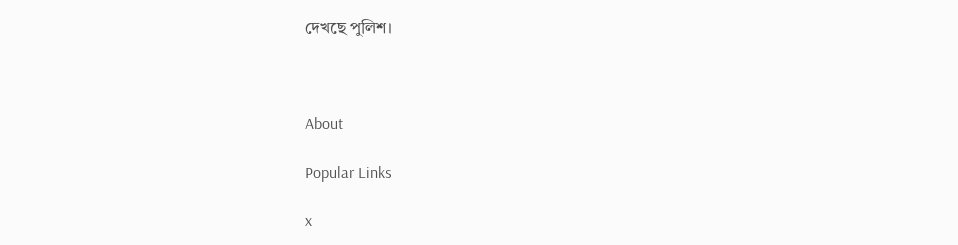দেখছে পুলিশ।



About

Popular Links

x